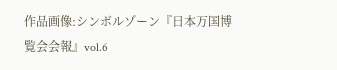作品画像:シンボルゾーン『日本万国博覧会会報』vol.6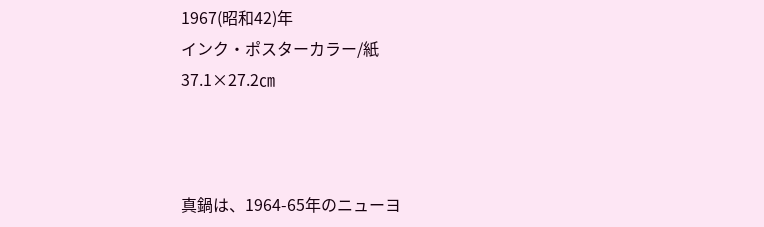1967(昭和42)年
インク・ポスターカラー/紙
37.1×27.2㎝



真鍋は、1964-65年のニューヨ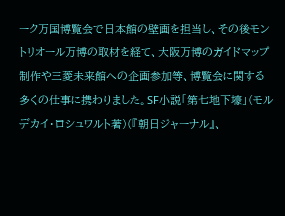ーク万国博覧会で日本館の壁画を担当し、その後モントリオール万博の取材を経て、大阪万博のガイドマップ制作や三菱未来館への企画参加等、博覧会に関する多くの仕事に携わりました。SF小説「第七地下壕」(モルデカイ・ロシュワルト著)(『朝日ジャーナル』、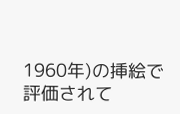1960年)の挿絵で評価されて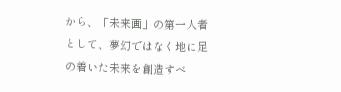から、「未来画」の第一人者として、夢幻ではなく地に足の着いた未来を創造すべ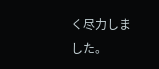く尽力しました。